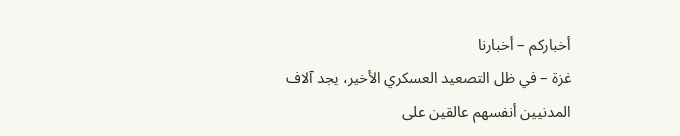أخباركم – أخبارنا
غزة – في ظل التصعيد العسكري الأخير، يجد آلاف المدنيين أنفسهم عالقين على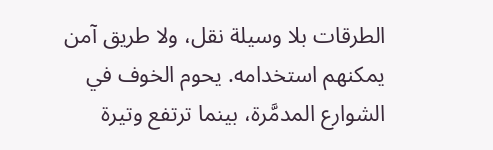الطرقات بلا وسيلة نقل، ولا طريق آمن يمكنهم استخدامه. يحوم الخوف في الشوارع المدمَّرة، بينما ترتفع وتيرة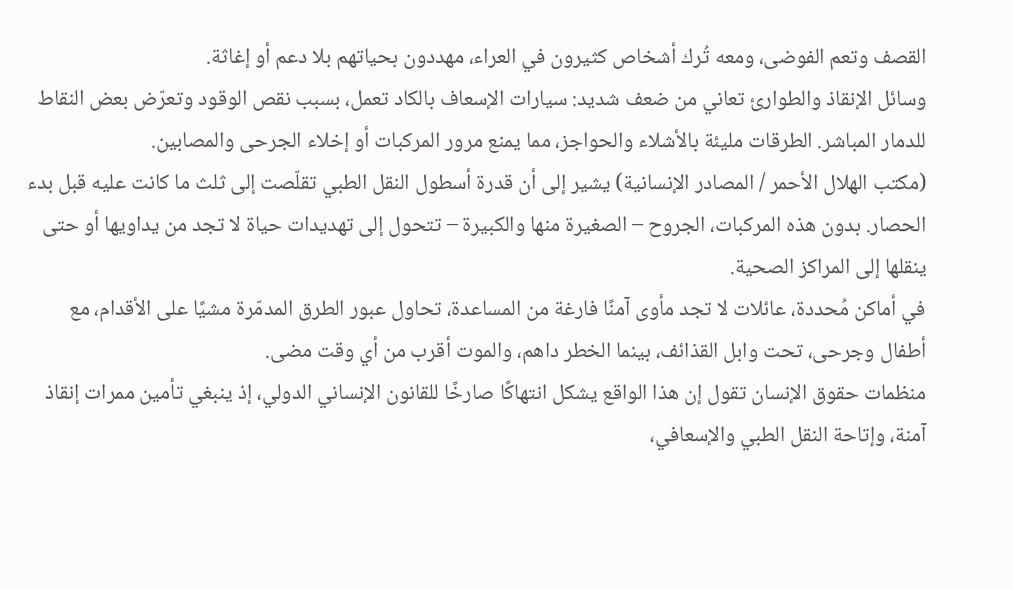القصف وتعم الفوضى، ومعه تُرك أشخاص كثيرون في العراء، مهددون بحياتهم بلا دعم أو إغاثة.
وسائل الإنقاذ والطوارئ تعاني من ضعف شديد: سيارات الإسعاف بالكاد تعمل، بسبب نقص الوقود وتعرّض بعض النقاط للدمار المباشر. الطرقات مليئة بالأشلاء والحواجز، مما يمنع مرور المركبات أو إخلاء الجرحى والمصابين.
(مكتب الهلال الأحمر / المصادر الإنسانية) يشير إلى أن قدرة أسطول النقل الطبي تقلّصت إلى ثلث ما كانت عليه قبل بدء الحصار. بدون هذه المركبات، الجروح – الصغيرة منها والكبيرة – تتحول إلى تهديدات حياة لا تجد من يداويها أو حتى ينقلها إلى المراكز الصحية.
في أماكن مُحددة، عائلات لا تجد مأوى آمنًا فارغة من المساعدة، تحاول عبور الطرق المدمّرة مشيًا على الأقدام، مع أطفال وجرحى، تحت وابل القذائف، بينما الخطر داهم، والموت أقرب من أي وقت مضى.
منظمات حقوق الإنسان تقول إن هذا الواقع يشكل انتهاكًا صارخًا للقانون الإنساني الدولي، إذ ينبغي تأمين ممرات إنقاذ آمنة، وإتاحة النقل الطبي والإسعافي،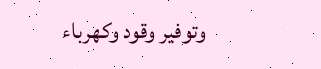وتوفير وقود وكهرباء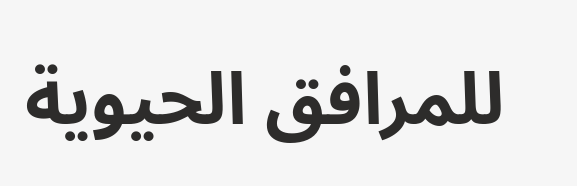للمرافق الحيوية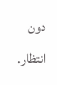دون انتظار.